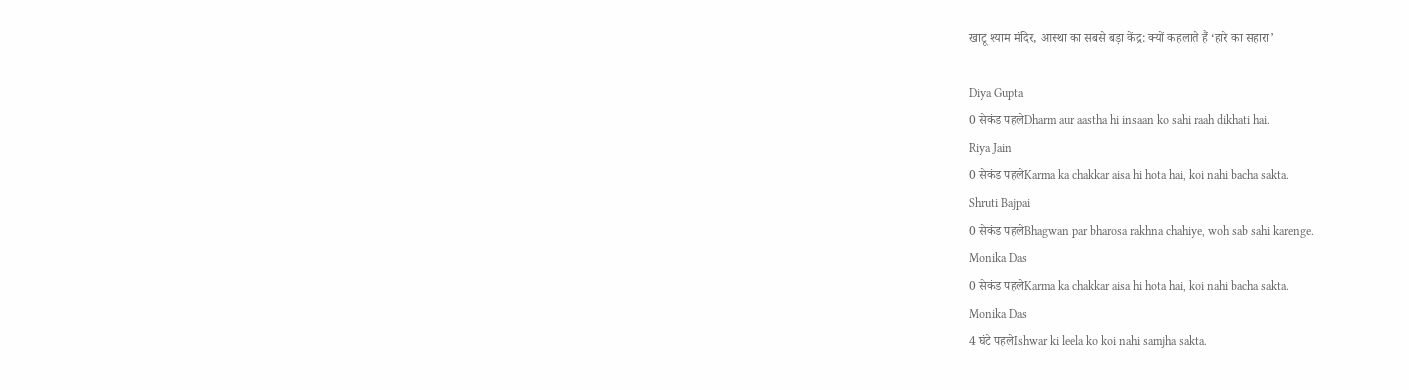खाटू श्याम मंदिर, आस्था का सबसे बड़ा केंद्र: क्यों कहलाते हैं ‘हारे का सहारा’

Diya Gupta
0 सेकंड पहलेDharm aur aastha hi insaan ko sahi raah dikhati hai.
Riya Jain
0 सेकंड पहलेKarma ka chakkar aisa hi hota hai, koi nahi bacha sakta.
Shruti Bajpai
0 सेकंड पहलेBhagwan par bharosa rakhna chahiye, woh sab sahi karenge.
Monika Das
0 सेकंड पहलेKarma ka chakkar aisa hi hota hai, koi nahi bacha sakta.
Monika Das
4 घंटे पहलेIshwar ki leela ko koi nahi samjha sakta.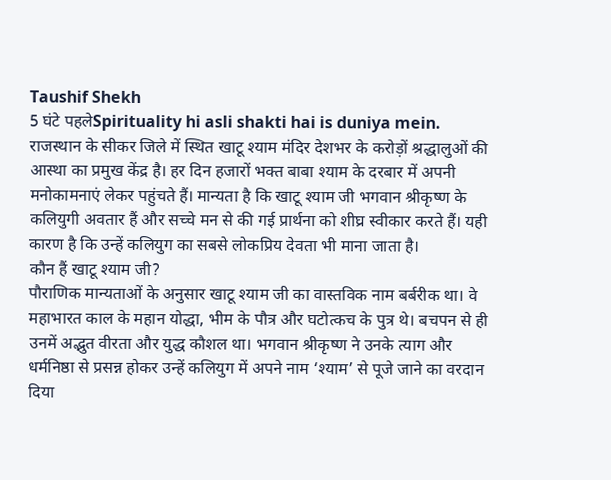Taushif Shekh
5 घंटे पहलेSpirituality hi asli shakti hai is duniya mein.
राजस्थान के सीकर जिले में स्थित खाटू श्याम मंदिर देशभर के करोड़ों श्रद्धालुओं की आस्था का प्रमुख केंद्र है। हर दिन हजारों भक्त बाबा श्याम के दरबार में अपनी मनोकामनाएं लेकर पहुंचते हैं। मान्यता है कि खाटू श्याम जी भगवान श्रीकृष्ण के कलियुगी अवतार हैं और सच्चे मन से की गई प्रार्थना को शीघ्र स्वीकार करते हैं। यही कारण है कि उन्हें कलियुग का सबसे लोकप्रिय देवता भी माना जाता है।
कौन हैं खाटू श्याम जी?
पौराणिक मान्यताओं के अनुसार खाटू श्याम जी का वास्तविक नाम बर्बरीक था। वे महाभारत काल के महान योद्धा, भीम के पौत्र और घटोत्कच के पुत्र थे। बचपन से ही उनमें अद्भुत वीरता और युद्ध कौशल था। भगवान श्रीकृष्ण ने उनके त्याग और धर्मनिष्ठा से प्रसन्न होकर उन्हें कलियुग में अपने नाम ‘श्याम’ से पूजे जाने का वरदान दिया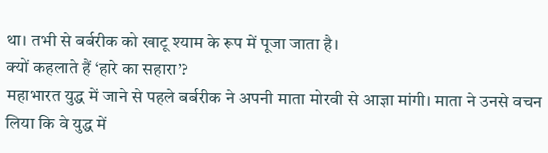था। तभी से बर्बरीक को खाटू श्याम के रूप में पूजा जाता है।
क्यों कहलाते हैं ‘हारे का सहारा’?
महाभारत युद्ध में जाने से पहले बर्बरीक ने अपनी माता मोरवी से आज्ञा मांगी। माता ने उनसे वचन लिया कि वे युद्ध में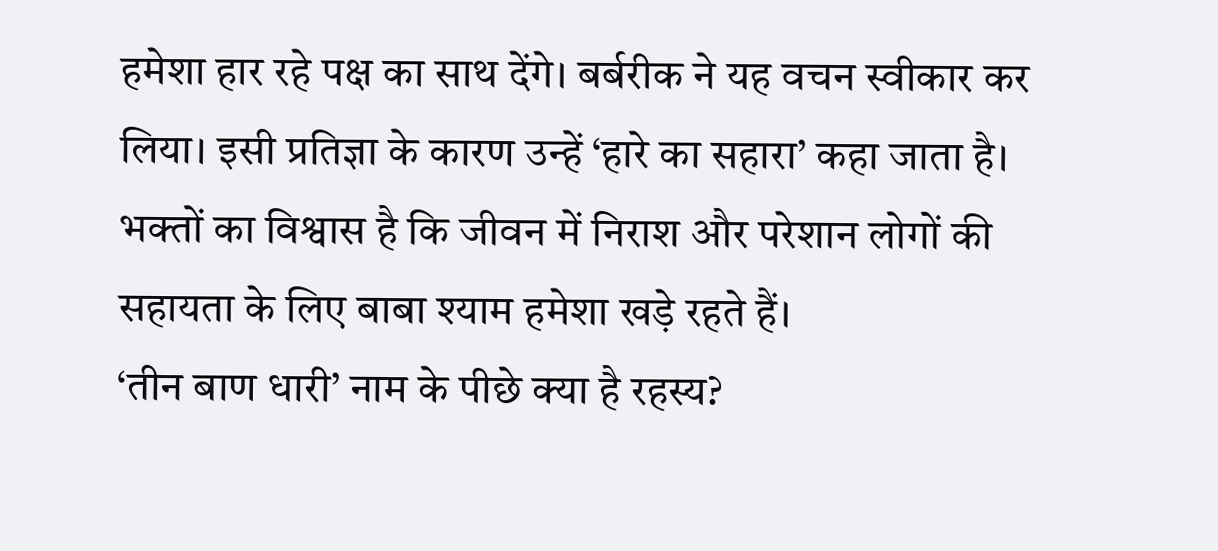हमेशा हार रहे पक्ष का साथ देंगे। बर्बरीक ने यह वचन स्वीकार कर लिया। इसी प्रतिज्ञा के कारण उन्हें ‘हारे का सहारा’ कहा जाता है। भक्तों का विश्वास है कि जीवन में निराश और परेशान लोगों की सहायता के लिए बाबा श्याम हमेशा खड़े रहते हैं।
‘तीन बाण धारी’ नाम के पीछे क्या है रहस्य?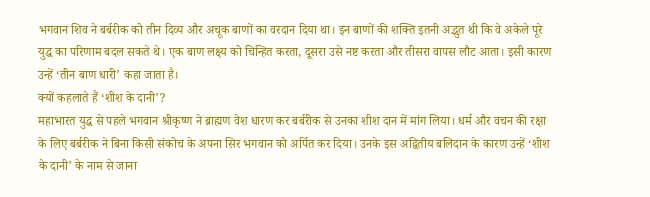भगवान शिव ने बर्बरीक को तीन दिव्य और अचूक बाणों का वरदान दिया था। इन बाणों की शक्ति इतनी अद्भुत थी कि वे अकेले पूरे युद्ध का परिणाम बदल सकते थे। एक बाण लक्ष्य को चिन्हित करता, दूसरा उसे नष्ट करता और तीसरा वापस लौट आता। इसी कारण उन्हें ‘तीन बाण धारी’ कहा जाता है।
क्यों कहलाते हैं ‘शीश के दानी’?
महाभारत युद्ध से पहले भगवान श्रीकृष्ण ने ब्राह्मण वेश धारण कर बर्बरीक से उनका शीश दान में मांग लिया। धर्म और वचन की रक्षा के लिए बर्बरीक ने बिना किसी संकोच के अपना सिर भगवान को अर्पित कर दिया। उनके इस अद्वितीय बलिदान के कारण उन्हें ‘शीश के दानी’ के नाम से जाना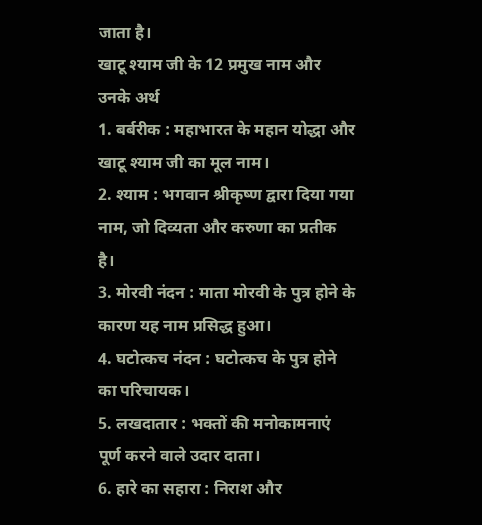जाता है।
खाटू श्याम जी के 12 प्रमुख नाम और उनके अर्थ
1. बर्बरीक : महाभारत के महान योद्धा और खाटू श्याम जी का मूल नाम।
2. श्याम : भगवान श्रीकृष्ण द्वारा दिया गया नाम, जो दिव्यता और करुणा का प्रतीक है।
3. मोरवी नंदन : माता मोरवी के पुत्र होने के कारण यह नाम प्रसिद्ध हुआ।
4. घटोत्कच नंदन : घटोत्कच के पुत्र होने का परिचायक।
5. लखदातार : भक्तों की मनोकामनाएं पूर्ण करने वाले उदार दाता।
6. हारे का सहारा : निराश और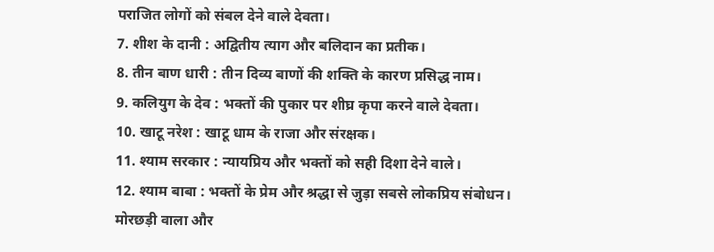पराजित लोगों को संबल देने वाले देवता।
7. शीश के दानी : अद्वितीय त्याग और बलिदान का प्रतीक।
8. तीन बाण धारी : तीन दिव्य बाणों की शक्ति के कारण प्रसिद्ध नाम।
9. कलियुग के देव : भक्तों की पुकार पर शीघ्र कृपा करने वाले देवता।
10. खाटू नरेश : खाटू धाम के राजा और संरक्षक।
11. श्याम सरकार : न्यायप्रिय और भक्तों को सही दिशा देने वाले।
12. श्याम बाबा : भक्तों के प्रेम और श्रद्धा से जुड़ा सबसे लोकप्रिय संबोधन।
मोरछड़ी वाला और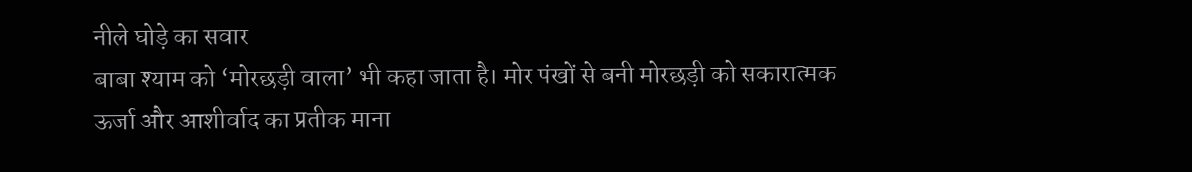नीले घोड़े का सवार
बाबा श्याम को ‘मोरछड़ी वाला’ भी कहा जाता है। मोर पंखों से बनी मोरछड़ी को सकारात्मक ऊर्जा और आशीर्वाद का प्रतीक माना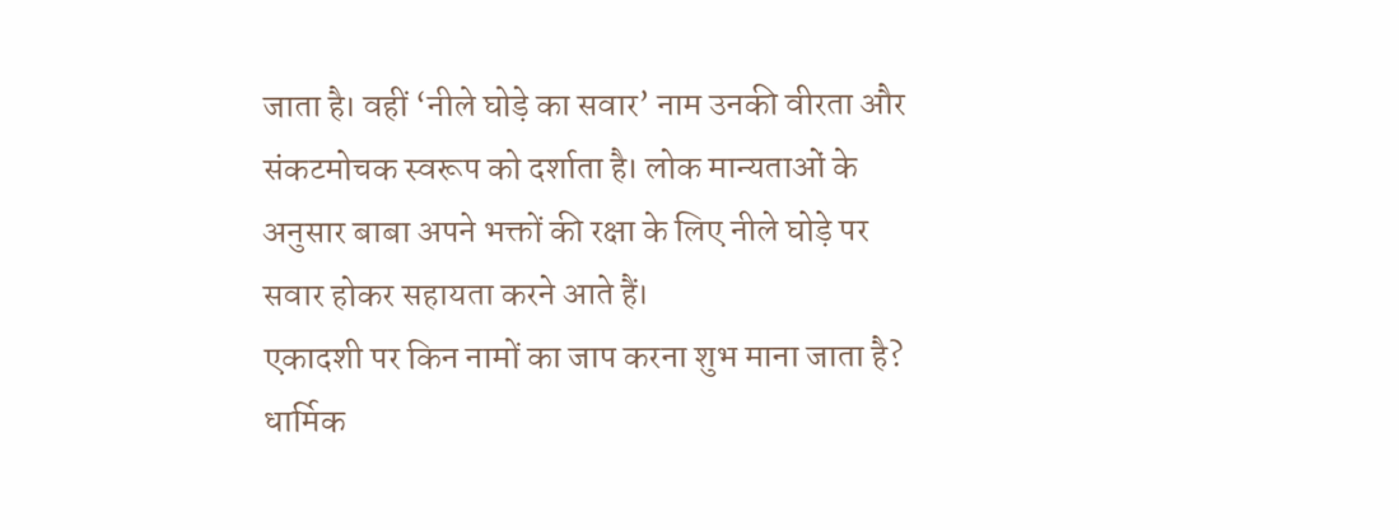जाता है। वहीं ‘नीले घोड़े का सवार’ नाम उनकी वीरता और संकटमोचक स्वरूप को दर्शाता है। लोक मान्यताओं के अनुसार बाबा अपने भक्तों की रक्षा के लिए नीले घोड़े पर सवार होकर सहायता करने आते हैं।
एकादशी पर किन नामों का जाप करना शुभ माना जाता है?
धार्मिक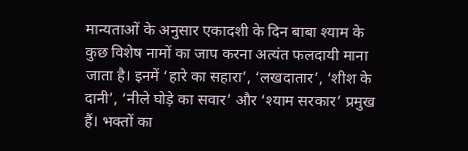मान्यताओं के अनुसार एकादशी के दिन बाबा श्याम के कुछ विशेष नामों का जाप करना अत्यंत फलदायी माना जाता है। इनमें ‘हारे का सहारा’, ‘लखदातार’, ‘शीश के दानी’, ‘नीले घोड़े का सवार’ और ‘श्याम सरकार’ प्रमुख हैं। भक्तों का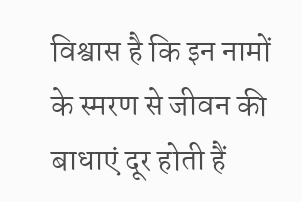विश्वास है कि इन नामों के स्मरण से जीवन की बाधाएं दूर होती हैं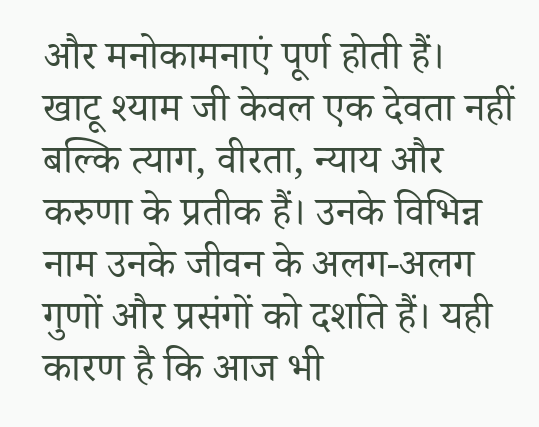और मनोकामनाएं पूर्ण होती हैं।
खाटू श्याम जी केवल एक देवता नहीं बल्कि त्याग, वीरता, न्याय और करुणा के प्रतीक हैं। उनके विभिन्न नाम उनके जीवन के अलग-अलग गुणों और प्रसंगों को दर्शाते हैं। यही कारण है कि आज भी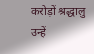करोड़ों श्रद्धालु उन्हें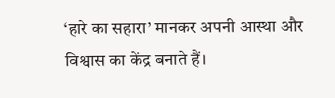‘हारे का सहारा’ मानकर अपनी आस्था और विश्वास का केंद्र बनाते हैं।